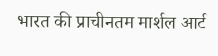भारत की प्राचीनतम मार्शल आर्ट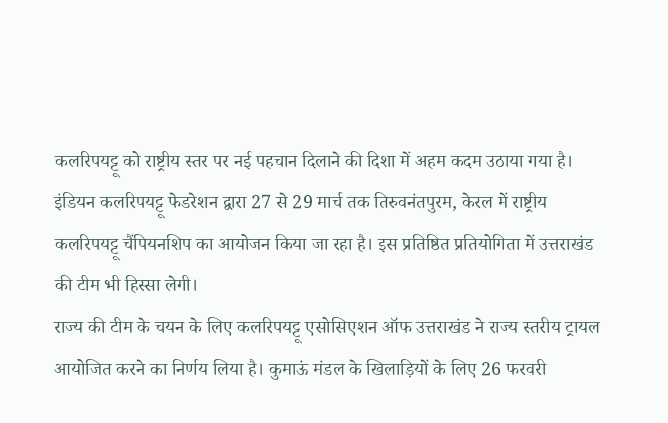कलरिपयट्टू को राष्ट्रीय स्तर पर नई पहचान दिलाने की दिशा में अहम कदम उठाया गया है। इंडियन कलरिपयट्टू फेडरेशन द्वारा 27 से 29 मार्च तक तिरुवनंतपुरम, केरल में राष्ट्रीय कलरिपयट्टू चैंपियनशिप का आयोजन किया जा रहा है। इस प्रतिष्ठित प्रतियोगिता में उत्तराखंड की टीम भी हिस्सा लेगी।
राज्य की टीम के चयन के लिए कलरिपयट्टू एसोसिएशन ऑफ उत्तराखंड ने राज्य स्तरीय ट्रायल आयोजित करने का निर्णय लिया है। कुमाऊं मंडल के खिलाड़ियों के लिए 26 फरवरी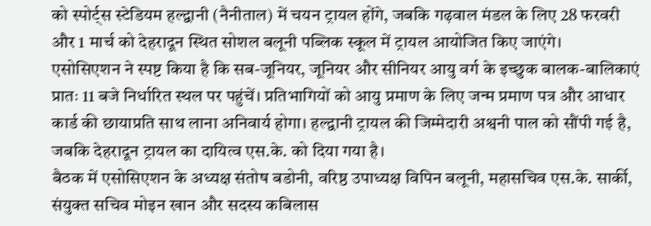को स्पोर्ट्स स्टेडियम हल्द्वानी (नैनीताल) में चयन ट्रायल होंगे, जबकि गढ़वाल मंडल के लिए 28 फरवरी और 1 मार्च को देहरादून स्थित सोशल बलूनी पब्लिक स्कूल में ट्रायल आयोजित किए जाएंगे।
एसोसिएशन ने स्पष्ट किया है कि सब-जूनियर, जूनियर और सीनियर आयु वर्ग के इच्छुक बालक-बालिकाएं प्रातः 11 बजे निर्धारित स्थल पर पहुंचें। प्रतिभागियों को आयु प्रमाण के लिए जन्म प्रमाण पत्र और आधार कार्ड की छायाप्रति साथ लाना अनिवार्य होगा। हल्द्वानी ट्रायल की जिम्मेदारी अश्वनी पाल को सौंपी गई है, जबकि देहरादून ट्रायल का दायित्व एस.के. को दिया गया है।
बैठक में एसोसिएशन के अध्यक्ष संतोष बडोनी, वरिष्ठ उपाध्यक्ष विपिन बलूनी, महासचिव एस.के. सार्की, संयुक्त सचिव मोइन खान और सदस्य कबिलास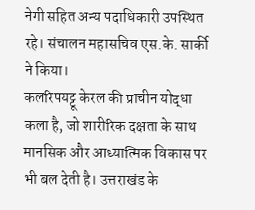नेगी सहित अन्य पदाधिकारी उपस्थित रहे। संचालन महासचिव एस.के. सार्की ने किया।
कलरिपयट्टू केरल की प्राचीन योद्धा कला है, जो शारीरिक दक्षता के साथ मानसिक और आध्यात्मिक विकास पर भी बल देती है। उत्तराखंड के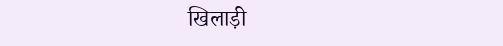खिलाड़ी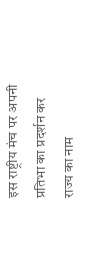इस राष्ट्रीय मंच पर अपनी प्रतिभा का प्रदर्शन कर राज्य का नाम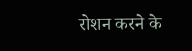रोशन करने के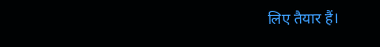लिए तैयार हैं।